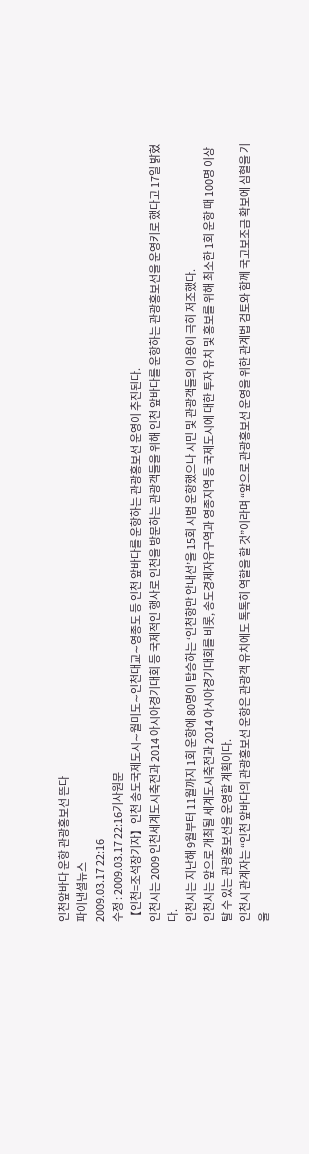인천앞바다 운항 관광홍보선 뜬다
파이낸셜뉴스
2009.03.17 22:16
수정 : 2009.03.17 22:16기사원문
【인천=조석장기자】인천 송도국제도시∼월미도∼인천대교∼영종도 등 인천 앞바다를 운항하는 관광홍보선 운영이 추진된다.
인천시는 2009 인천세계도시축전과 2014 아시아경기대회 등 국제적인 행사로 인천을 방문하는 관광객들을 위해 인천 앞바다를 운항하는 관광홍보선을 운영키로 했다고 17일 밝혔다.
인천시는 지난해 9월부터 11월까지 1회 운항에 80명이 탑승하는 ‘인천항만 안내선’을 15회 시범 운항했으나 시민 및 관광객들의 이용이 극히 저조했다.
인천시는 앞으로 개최될 세계도시축전과 2014 아시아경기대회를 비롯, 송도경제자유구역과 영종지역 등 국제도시에 대한 투자 유치 및 홍보를 위해 최소한 1회 운항 때 100명 이상 탈 수 있는 관광홍보선을 운영할 계획이다.
인천시 관계자는 “인천 앞바다의 관광홍보선 운항은 관광객 유치에도 톡톡히 역할을 할 것”이라며 “앞으로 관광홍보선 운영을 위한 관계법 검토와 함께 국고보조금 확보에 심혈을 기울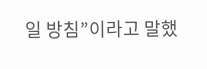일 방침”이라고 말했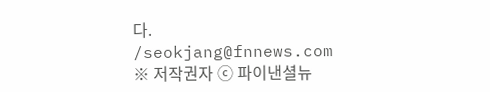다.
/seokjang@fnnews.com
※ 저작권자 ⓒ 파이낸셜뉴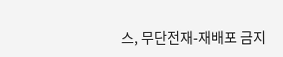스, 무단전재-재배포 금지